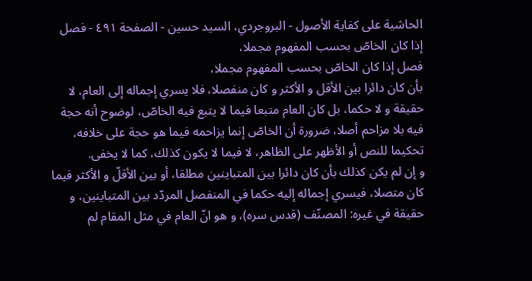الحاشية على كفاية الأصول - البروجردي، السيد حسين - الصفحة ٤٩١ - فصل إذا كان الخاصّ بحسب المفهوم مجملا،
فصل إذا كان الخاصّ بحسب المفهوم مجملا،
بأن كان دائرا بين الأقل و الأكثر و كان منفصلا، فلا يسري إجماله إلى العام، لا حقيقة و لا حكما، بل كان العام متبعا فيما لا يتبع فيه الخاصّ، لوضوح أنه حجة فيه بلا مزاحم أصلا، ضرورة أن الخاصّ إنما يزاحمه فيما هو حجة على خلافه، تحكيما للنص أو الأظهر على الظاهر، لا فيما لا يكون كذلك، كما لا يخفى.
و إن لم يكن كذلك بأن كان دائرا بين المتباينين مطلقا، أو بين الأقلّ و الأكثر فيما كان متصلا، فيسري إجماله إليه حكما في المنفصل المردّد بين المتباينين، و حقيقة في غيره: المصنّف (قدس سره)، و هو انّ العام في مثل المقام لم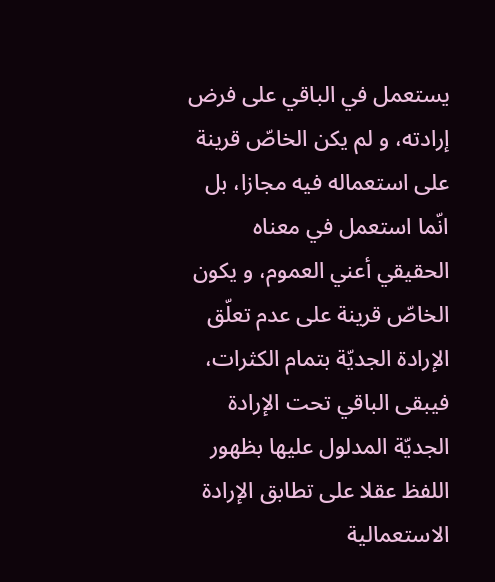يستعمل في الباقي على فرض إرادته، و لم يكن الخاصّ قرينة على استعماله فيه مجازا، بل انّما استعمل في معناه الحقيقي أعني العموم، و يكون الخاصّ قرينة على عدم تعلّق الإرادة الجديّة بتمام الكثرات، فيبقى الباقي تحت الإرادة الجديّة المدلول عليها بظهور اللفظ عقلا على تطابق الإرادة الاستعمالية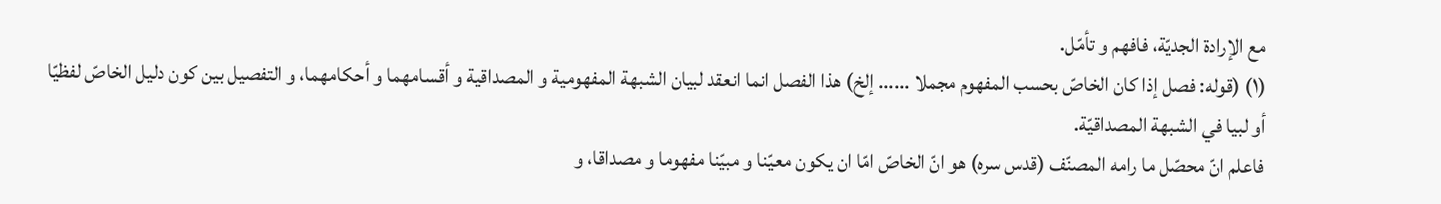مع الإرادة الجديّة، فافهم و تأمّل.
(١) (قوله: فصل إذا كان الخاصّ بحسب المفهوم مجملا ...... إلخ) هذا الفصل انما انعقد لبيان الشبهة المفهومية و المصداقية و أقسامهما و أحكامهما، و التفصيل بين كون دليل الخاصّ لفظيّا أو لبيا في الشبهة المصداقيّة.
فاعلم انّ محصّل ما رامه المصنّف (قدس سره) هو انّ الخاصّ امّا ان يكون معيّنا و مبيّنا مفهوما و مصداقا، و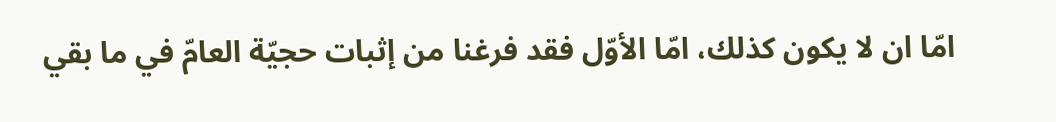امّا ان لا يكون كذلك، امّا الأوّل فقد فرغنا من إثبات حجيّة العامّ في ما بقي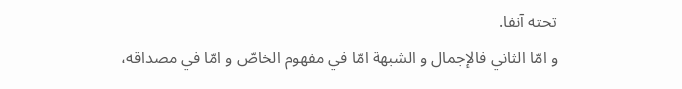تحته آنفا.
و امّا الثاني فالإجمال و الشبهة امّا في مفهوم الخاصّ و امّا في مصداقه،